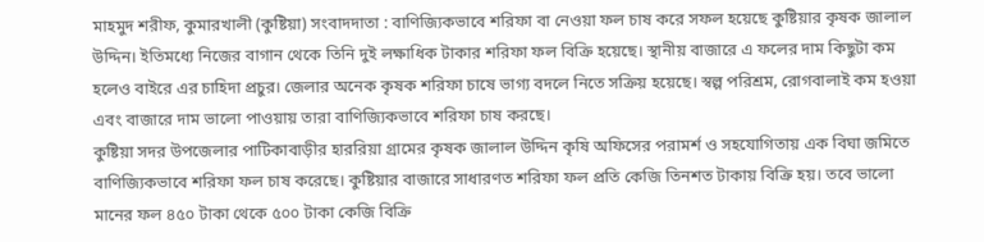মাহমুদ শরীফ, কুমারখালী (কুষ্টিয়া) সংবাদদাতা : বাণিজ্যিকভাবে শরিফা বা নেওয়া ফল চাষ করে সফল হয়েছে কুষ্টিয়ার কৃষক জালাল উদ্দিন। ইতিমধ্যে নিজের বাগান থেকে তিনি দুই লক্ষাধিক টাকার শরিফা ফল বিক্রি হয়েছে। স্থানীয় বাজারে এ ফলের দাম কিছুটা কম হলেও বাইরে এর চাহিদা প্রচুর। জেলার অনেক কৃষক শরিফা চাষে ভাগ্য বদলে নিতে সক্রিয় হয়েছে। স্বল্প পরিশ্রম, রোগবালাই কম হওয়া এবং বাজারে দাম ভালো পাওয়ায় তারা বাণিজ্যিকভাবে শরিফা চাষ করছে।
কুষ্টিয়া সদর উপজেলার পাটিকাবাড়ীর হাররিয়া গ্রামের কৃষক জালাল উদ্দিন কৃষি অফিসের পরামর্শ ও সহযোগিতায় এক বিঘা জমিতে বাণিজ্যিকভাবে শরিফা ফল চাষ করেছে। কুষ্টিয়ার বাজারে সাধারণত শরিফা ফল প্রতি কেজি তিনশত টাকায় বিক্রি হয়। তবে ভালো মানের ফল ৪৫০ টাকা থেকে ৫০০ টাকা কেজি বিক্রি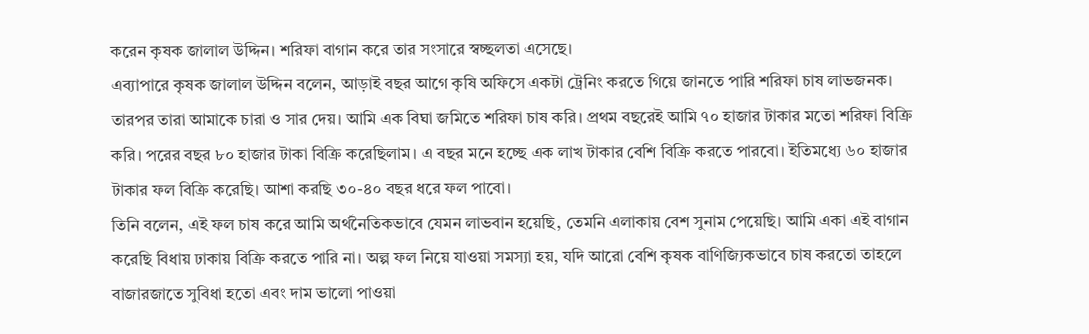করেন কৃষক জালাল উদ্দিন। শরিফা বাগান করে তার সংসারে স্বচ্ছলতা এসেছে।
এব্যাপারে কৃষক জালাল উদ্দিন বলেন, আড়াই বছর আগে কৃষি অফিসে একটা ট্রেনিং করতে গিয়ে জানতে পারি শরিফা চাষ লাভজনক। তারপর তারা আমাকে চারা ও সার দেয়। আমি এক বিঘা জমিতে শরিফা চাষ করি। প্রথম বছরেই আমি ৭০ হাজার টাকার মতো শরিফা বিক্রি করি। পরের বছর ৮০ হাজার টাকা বিক্রি করেছিলাম। এ বছর মনে হচ্ছে এক লাখ টাকার বেশি বিক্রি করতে পারবো। ইতিমধ্যে ৬০ হাজার টাকার ফল বিক্রি করেছি। আশা করছি ৩০-৪০ বছর ধরে ফল পাবো।
তিনি বলেন, এই ফল চাষ করে আমি অর্থনৈতিকভাবে যেমন লাভবান হয়েছি, তেমনি এলাকায় বেশ সুনাম পেয়েছি। আমি একা এই বাগান করেছি বিধায় ঢাকায় বিক্রি করতে পারি না। অল্প ফল নিয়ে যাওয়া সমস্যা হয়, যদি আরো বেশি কৃষক বাণিজ্যিকভাবে চাষ করতো তাহলে বাজারজাতে সুবিধা হতো এবং দাম ভালো পাওয়া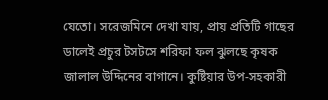যেতো। সরেজমিনে দেখা যায়, প্রায় প্রতিটি গাছের ডালেই প্রচুর টসটসে শরিফা ফল ঝুলছে কৃষক জালাল উদ্দিনের বাগানে। কুষ্টিয়ার উপ-সহকারী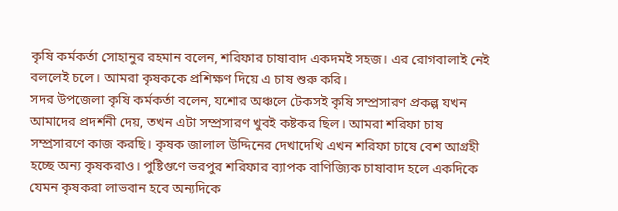কৃষি কর্মকর্তা সোহানুর রহমান বলেন, শরিফার চাষাবাদ একদমই সহজ। এর রোগবালাই নেই বললেই চলে। আমরা কৃষককে প্রশিক্ষণ দিয়ে এ চাষ শুরু করি।
সদর উপজেলা কৃষি কর্মকর্তা বলেন, যশোর অঞ্চলে টেকসই কৃষি সম্প্রসারণ প্রকল্প যখন আমাদের প্রদর্শনী দেয়, তখন এটা সম্প্রসারণ খুবই কষ্টকর ছিল। আমরা শরিফা চাষ সম্প্রসারণে কাজ করছি। কৃষক জালাল উদ্দিনের দেখাদেখি এখন শরিফা চাষে বেশ আগ্রহী হচ্ছে অন্য কৃষকরাও। পুষ্টিগুণে ভরপুর শরিফার ব্যাপক বাণিজ্যিক চাষাবাদ হলে একদিকে যেমন কৃষকরা লাভবান হবে অন্যদিকে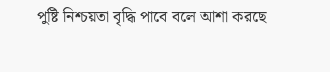পুষ্টি নিশ্চয়তা বৃদ্ধি পাবে বলে আশা করছে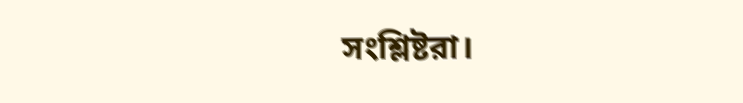সংশ্লিষ্টরা।